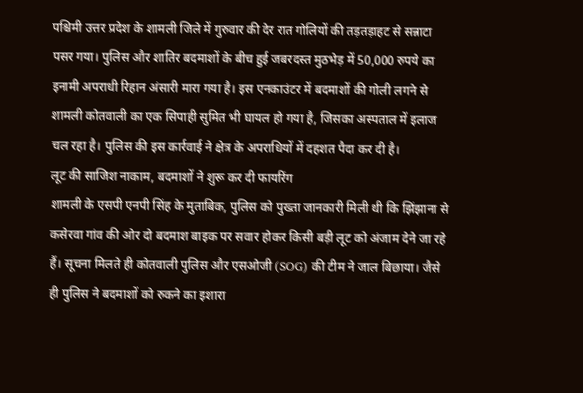पश्चिमी उत्तर प्रदेश के शामली जिले में गुरुवार की देर रात गोलियों की तड़तड़ाहट से सन्नाटा पसर गया। पुलिस और शातिर बदमाशों के बीच हुई जबरदस्त मुठभेड़ में 50,000 रुपये का इनामी अपराधी रिहान अंसारी मारा गया है। इस एनकाउंटर में बदमाशों की गोली लगने से शामली कोतवाली का एक सिपाही सुमित भी घायल हो गया है, जिसका अस्पताल में इलाज चल रहा है। पुलिस की इस कार्रवाई ने क्षेत्र के अपराधियों में दहशत पैदा कर दी है।
लूट की साजिश नाकाम, बदमाशों ने शुरू कर दी फायरिंग
शामली के एसपी एनपी सिंह के मुताबिक, पुलिस को पुख्ता जानकारी मिली थी कि झिंझाना से कसेरवा गांव की ओर दो बदमाश बाइक पर सवार होकर किसी बड़ी लूट को अंजाम देने जा रहे हैं। सूचना मिलते ही कोतवाली पुलिस और एसओजी (SOG) की टीम ने जाल बिछाया। जैसे ही पुलिस ने बदमाशों को रुकने का इशारा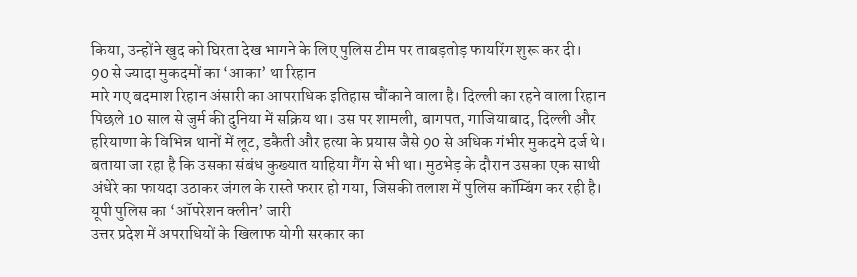किया, उन्होंने खुद को घिरता देख भागने के लिए पुलिस टीम पर ताबड़तोड़ फायरिंग शुरू कर दी।
90 से ज्यादा मुकदमों का ‘आका’ था रिहान
मारे गए बदमाश रिहान अंसारी का आपराधिक इतिहास चौंकाने वाला है। दिल्ली का रहने वाला रिहान पिछले 10 साल से जुर्म की दुनिया में सक्रिय था। उस पर शामली, बागपत, गाजियाबाद, दिल्ली और हरियाणा के विभिन्न थानों में लूट, डकैती और हत्या के प्रयास जैसे 90 से अधिक गंभीर मुकदमे दर्ज थे। बताया जा रहा है कि उसका संबंध कुख्यात याहिया गैंग से भी था। मुठभेड़ के दौरान उसका एक साथी अंधेरे का फायदा उठाकर जंगल के रास्ते फरार हो गया, जिसकी तलाश में पुलिस कॉम्बिंग कर रही है।
यूपी पुलिस का ‘ऑपरेशन क्लीन’ जारी
उत्तर प्रदेश में अपराधियों के खिलाफ योगी सरकार का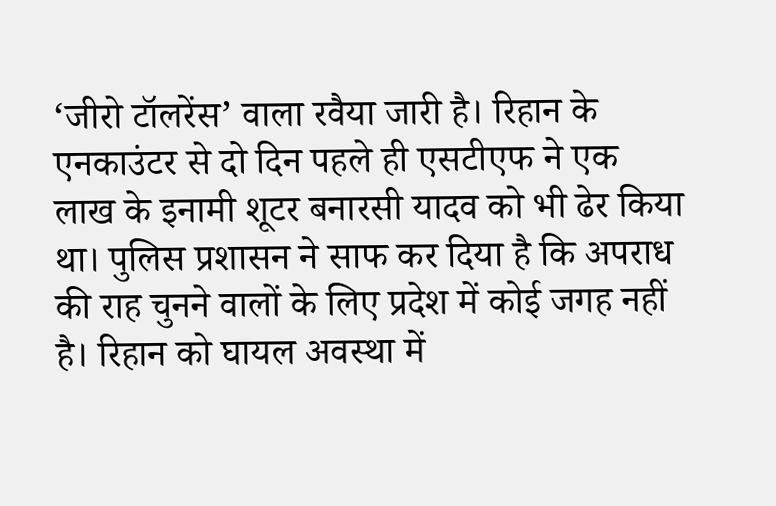‘जीरो टॉलरेंस’ वाला रवैया जारी है। रिहान के एनकाउंटर से दो दिन पहले ही एसटीएफ ने एक लाख के इनामी शूटर बनारसी यादव को भी ढेर किया था। पुलिस प्रशासन ने साफ कर दिया है कि अपराध की राह चुनने वालों के लिए प्रदेश में कोई जगह नहीं है। रिहान को घायल अवस्था में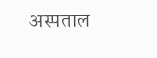अस्पताल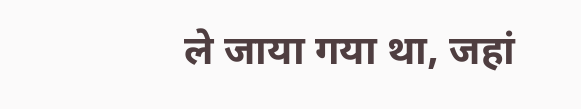ले जाया गया था, जहां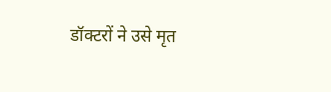डॉक्टरों ने उसे मृत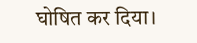घोषित कर दिया।